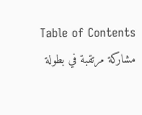Table of Contents
مشاركة مرتقبة في بطولة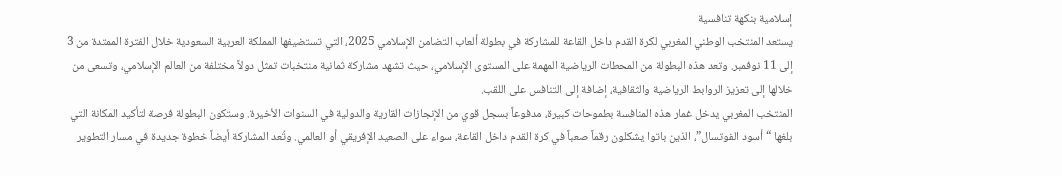إسلامية بنكهة تنافسية
يستعد المنتخب الوطني المغربي لكرة القدم داخل القاعة للمشاركة في بطولة ألعاب التضامن الإسلامي 2025، التي تستضيفها المملكة العربية السعودية خلال الفترة الممتدة من 3 إلى 11 نوفمبر. وتعد هذه البطولة من المحطات الرياضية المهمة على المستوى الإسلامي، حيث تشهد مشاركة ثمانية منتخبات تمثل دولاً مختلفة من العالم الإسلامي، وتسعى من خلالها إلى تعزيز الروابط الرياضية والثقافية، إضافة إلى التنافس على اللقب.
المنتخب المغربي يدخل غمار هذه المنافسة بطموحات كبيرة، مدفوعاً بسجل قوي من الإنجازات القارية والدولية في السنوات الأخيرة. وستكون البطولة فرصة لتأكيد المكانة التي بلغها “أسود الفوتسال”، الذين باتوا يشكلون رقماً صعباً في كرة القدم داخل القاعة، سواء على الصعيد الإفريقي أو العالمي. وتُعد المشاركة أيضاً خطوة جديدة في مسار التطوير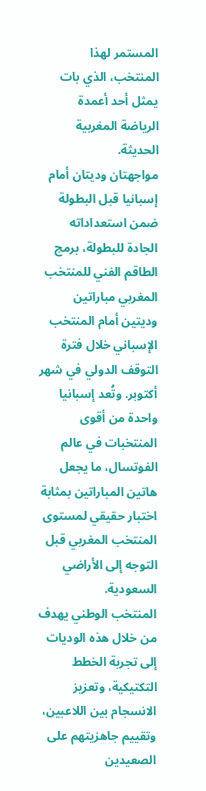المستمر لهذا المنتخب، الذي بات يمثل أحد أعمدة الرياضة المغربية الحديثة.
مواجهتان وديتان أمام إسبانيا قبل البطولة
ضمن استعداداته الجادة للبطولة، برمج الطاقم الفني للمنتخب المغربي مباراتين وديتين أمام المنتخب الإسباني خلال فترة التوقف الدولي في شهر أكتوبر. وتُعد إسبانيا واحدة من أقوى المنتخبات في عالم الفوتسال، ما يجعل هاتين المباراتين بمثابة اختبار حقيقي لمستوى المنتخب المغربي قبل التوجه إلى الأراضي السعودية.
المنتخب الوطني يهدف من خلال هذه الوديات إلى تجربة الخطط التكتيكية، وتعزيز الانسجام بين اللاعبين، وتقييم جاهزيتهم على الصعيدين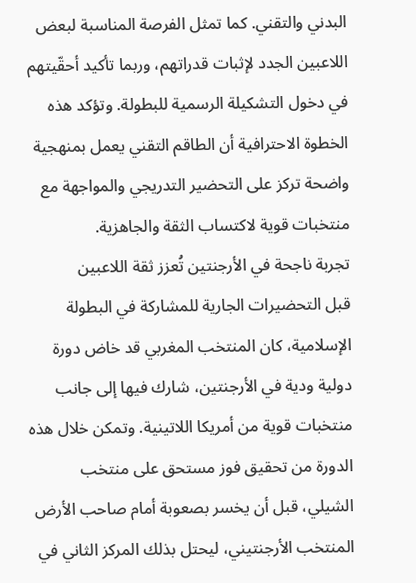البدني والتقني. كما تمثل الفرصة المناسبة لبعض اللاعبين الجدد لإثبات قدراتهم، وربما تأكيد أحقّيتهم في دخول التشكيلة الرسمية للبطولة. وتؤكد هذه الخطوة الاحترافية أن الطاقم التقني يعمل بمنهجية واضحة تركز على التحضير التدريجي والمواجهة مع منتخبات قوية لاكتساب الثقة والجاهزية.
تجربة ناجحة في الأرجنتين تُعزز ثقة اللاعبين
قبل التحضيرات الجارية للمشاركة في البطولة الإسلامية، كان المنتخب المغربي قد خاض دورة دولية ودية في الأرجنتين، شارك فيها إلى جانب منتخبات قوية من أمريكا اللاتينية. وتمكن خلال هذه الدورة من تحقيق فوز مستحق على منتخب الشيلي، قبل أن يخسر بصعوبة أمام صاحب الأرض المنتخب الأرجنتيني، ليحتل بذلك المركز الثاني في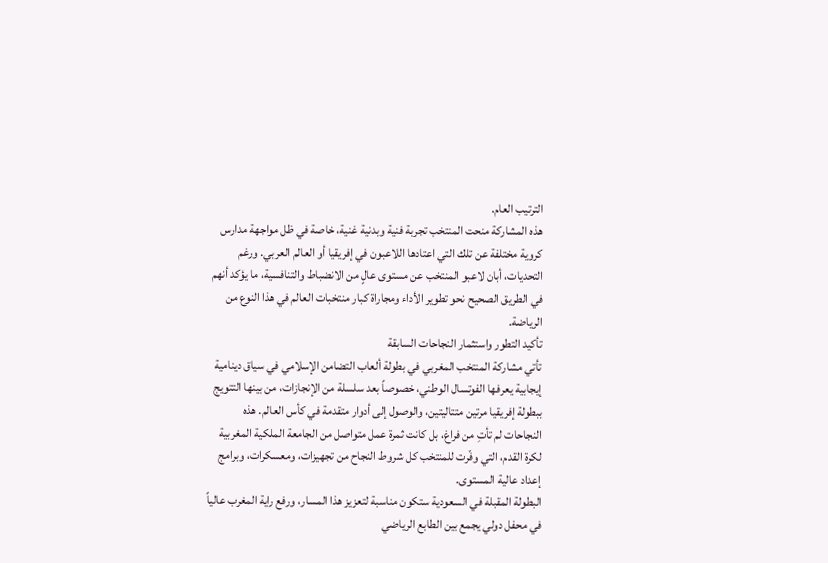الترتيب العام.
هذه المشاركة منحت المنتخب تجربة فنية وبدنية غنية، خاصة في ظل مواجهة مدارس كروية مختلفة عن تلك التي اعتادها اللاعبون في إفريقيا أو العالم العربي. ورغم التحديات، أبان لاعبو المنتخب عن مستوى عالٍ من الانضباط والتنافسية، ما يؤكد أنهم في الطريق الصحيح نحو تطوير الأداء ومجاراة كبار منتخبات العالم في هذا النوع من الرياضة.
تأكيد التطور واستثمار النجاحات السابقة
تأتي مشاركة المنتخب المغربي في بطولة ألعاب التضامن الإسلامي في سياق دينامية إيجابية يعرفها الفوتسال الوطني، خصوصاً بعد سلسلة من الإنجازات، من بينها التتويج ببطولة إفريقيا مرتين متتاليتين، والوصول إلى أدوار متقدمة في كأس العالم. هذه النجاحات لم تأتِ من فراغ، بل كانت ثمرة عمل متواصل من الجامعة الملكية المغربية لكرة القدم، التي وفّرت للمنتخب كل شروط النجاح من تجهيزات، ومعسكرات، وبرامج إعداد عالية المستوى.
البطولة المقبلة في السعودية ستكون مناسبة لتعزيز هذا المسار، ورفع راية المغرب عالياً في محفل دولي يجمع بين الطابع الرياضي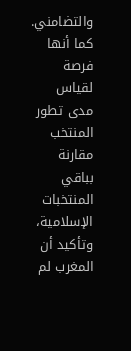والتضامني. كما أنها فرصة لقياس مدى تطور المنتخب مقارنة بباقي المنتخبات الإسلامية، وتأكيد أن المغرب لم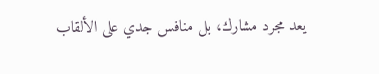يعد مجرد مشارك، بل منافس جدي على الألقاب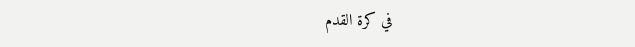في كرة القدم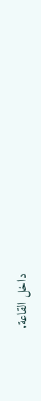داخل القاعة.